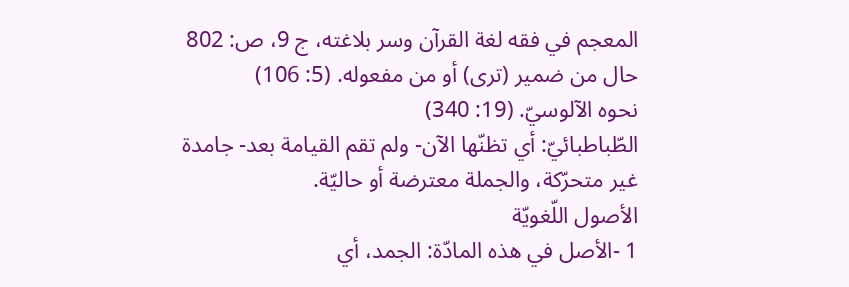المعجم في فقه لغة القرآن وسر بلاغته، ج 9، ص: 802
حال من ضمير (ترى) أو من مفعوله. (5: 106)
نحوه الآلوسيّ. (19: 340)
الطّباطبائيّ: أي تظنّها الآن- ولم تقم القيامة بعد- جامدة غير متحرّكة، والجملة معترضة أو حاليّة.
الأصول اللّغويّة
1 -الأصل في هذه المادّة: الجمد، أي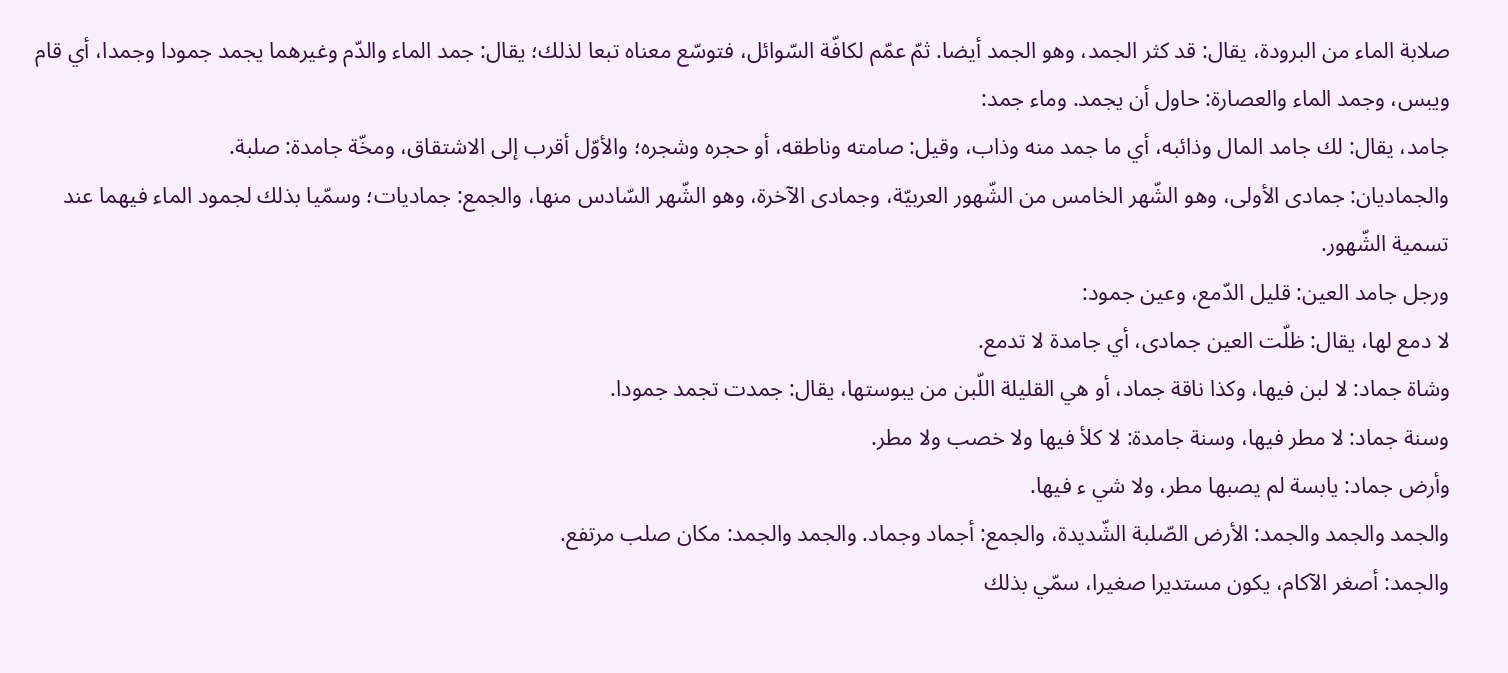صلابة الماء من البرودة، يقال: قد كثر الجمد، وهو الجمد أيضا. ثمّ عمّم لكافّة السّوائل، فتوسّع معناه تبعا لذلك؛ يقال: جمد الماء والدّم وغيرهما يجمد جمودا وجمدا، أي قام ويبس، وجمد الماء والعصارة: حاول أن يجمد. وماء جمد:
جامد، يقال: لك جامد المال وذائبه، أي ما جمد منه وذاب، وقيل: صامته وناطقه، أو حجره وشجره؛ والأوّل أقرب إلى الاشتقاق، ومخّة جامدة: صلبة.
والجماديان: جمادى الأولى، وهو الشّهر الخامس من الشّهور العربيّة، وجمادى الآخرة، وهو الشّهر السّادس منها، والجمع: جماديات؛ وسمّيا بذلك لجمود الماء فيهما عند تسمية الشّهور.
ورجل جامد العين: قليل الدّمع، وعين جمود:
لا دمع لها، يقال: ظلّت العين جمادى، أي جامدة لا تدمع.
وشاة جماد: لا لبن فيها، وكذا ناقة جماد، أو هي القليلة اللّبن من يبوستها، يقال: جمدت تجمد جمودا.
وسنة جماد: لا مطر فيها، وسنة جامدة: لا كلأ فيها ولا خصب ولا مطر.
وأرض جماد: يابسة لم يصبها مطر، ولا شي ء فيها.
والجمد والجمد والجمد: الأرض الصّلبة الشّديدة، والجمع: أجماد وجماد. والجمد والجمد: مكان صلب مرتفع.
والجمد: أصغر الآكام، يكون مستديرا صغيرا، سمّي بذلك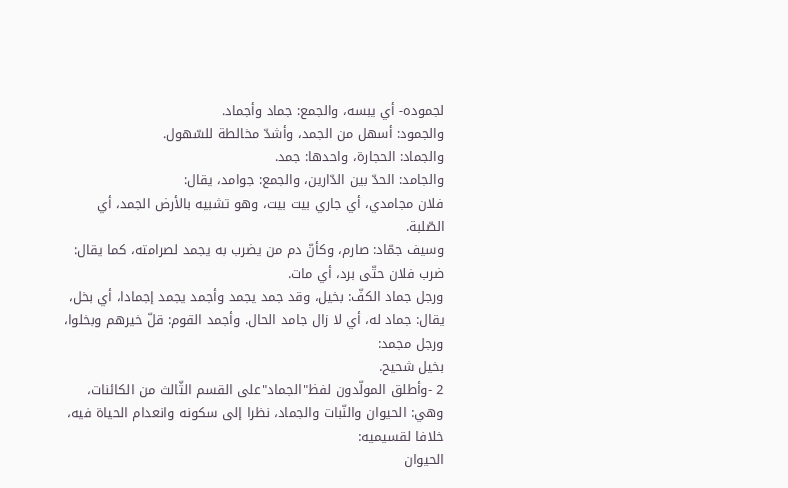لجموده- أي يبسه، والجمع: جماد وأجماد.
والجمود: أسهل من الجمد، وأشدّ مخالطة للسّهول.
والجماد: الحجارة، واحدها: جمد.
والجامد: الحدّ بين الدّارين، والجمع: جوامد، يقال:
فلان مجامدي، أي جاري بيت بيت، وهو تشبيه بالأرض الجمد، أي الصّلبة.
وسيف جمّاد: صارم، وكأنّ دم من يضرب به يجمد لصرامته، كما يقال: ضرب فلان حتّى برد، أي مات.
ورجل جماد الكفّ: بخيل، وقد جمد يجمد وأجمد يجمد إجمادا، أي بخل، يقال: جماد له، أي لا زال جامد الحال. وأجمد القوم: قلّ خيرهم وبخلوا، ورجل مجمد:
بخيل شحيح.
2 -وأطلق المولّدون لفظ"الجماد"على القسم الثّالث من الكائنات، وهي: الحيوان والنّبات والجماد، نظرا إلى سكونه وانعدام الحياة فيه، خلافا لقسيميه:
الحيوان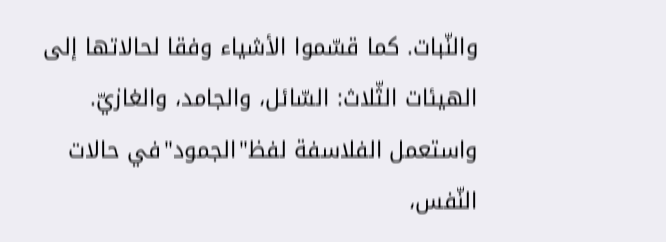والنّبات. كما قسّموا الأشياء وفقا لحالاتها إلى الهيئات الثّلاث: السّائل، والجامد، والغازيّ.
واستعمل الفلاسفة لفظ"الجمود"في حالات النّفس،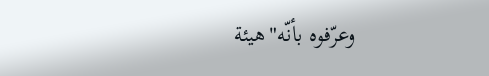وعرّفوه بأنّه"هيئة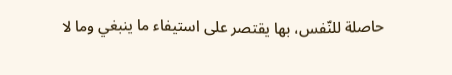حاصلة للنّفس، بها يقتصر على استيفاء ما ينبغي وما لا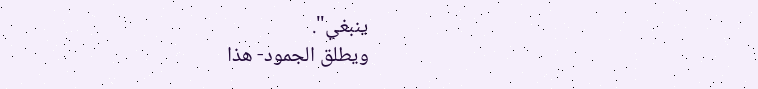ينبغي".
ويطلق الجمود- هذا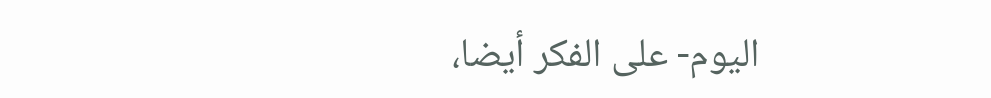اليوم- على الفكر أيضا،